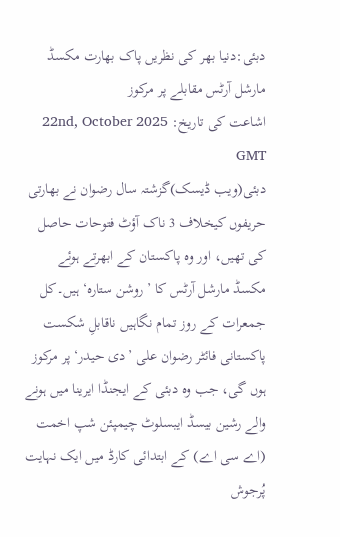دبئی:دنیا بھر کی نظریں پاک بھارت مکسڈ مارشل آرٹس مقابلے پر مرکوز
اشاعت کی تاریخ: 22nd, October 2025 GMT
دبئی(ویب ڈیسک)گزشتہ سال رضوان نے بھارتی حریفوں کیخلاف 3 ناک آؤٹ فتوحات حاصل کی تھیں، اور وہ پاکستان کے ابھرتے ہوئے مکسڈ مارشل آرٹس کا ’روشن ستارہ‘ ہیں۔کل جمعرات کے روز تمام نگاہیں ناقابلِ شکست پاکستانی فائٹر رضوان علی ’دی حیدر‘ پر مرکوز ہوں گی، جب وہ دبئی کے ایجنڈا ایرینا میں ہونے والے رشین بیسڈ ایبسلوٹ چیمپئن شپ اخمت (اے سی اے) کے ابتدائی کارڈ میں ایک نہایت پُرجوش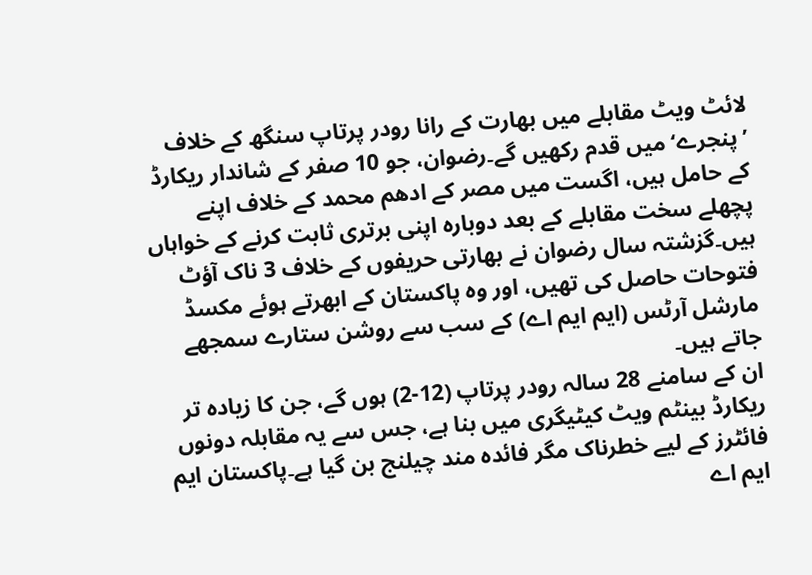لائٹ ویٹ مقابلے میں بھارت کے رانا رودر پرتاپ سنگھ کے خلاف ’پنجرے‘ میں قدم رکھیں گے۔رضوان، جو 10 صفر کے شاندار ریکارڈ کے حامل ہیں، اگست میں مصر کے ادھم محمد کے خلاف اپنے پچھلے سخت مقابلے کے بعد دوبارہ اپنی برتری ثابت کرنے کے خواہاں ہیں۔گزشتہ سال رضوان نے بھارتی حریفوں کے خلاف 3 ناک آؤٹ فتوحات حاصل کی تھیں، اور وہ پاکستان کے ابھرتے ہوئے مکسڈ مارشل آرٹس (ایم ایم اے) کے سب سے روشن ستارے سمجھے جاتے ہیں۔
ان کے سامنے 28 سالہ رودر پرتاپ (12-2) ہوں گے، جن کا زیادہ تر ریکارڈ بینٹم ویٹ کیٹیگری میں بنا ہے، جس سے یہ مقابلہ دونوں فائٹرز کے لیے خطرناک مگر فائدہ مند چیلنج بن گیا ہے۔پاکستان ایم ایم اے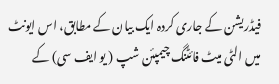فیڈریشن کے جاری کردہ ایک بیان کے مطابق، اس ایونٹ میں الٹی میٹ فائٹنگ چیمپئن شپ ( یو ایف سی) کے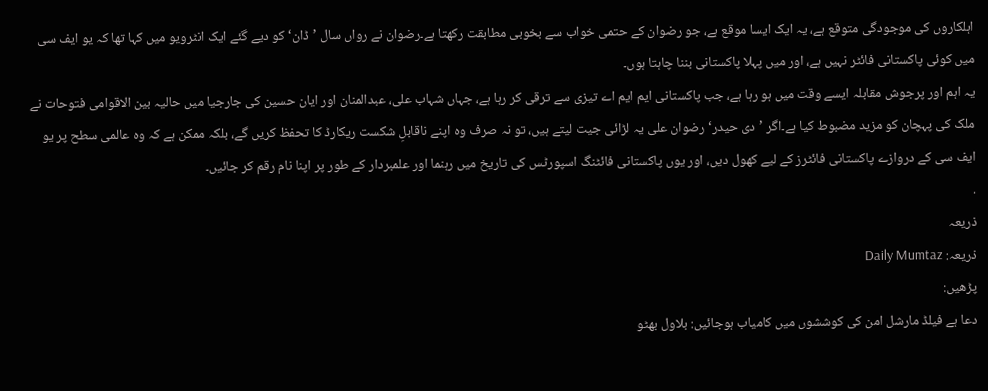اہلکاروں کی موجودگی متوقع ہے، یہ ایک ایسا موقع ہے، جو رضوان کے حتمی خواب سے بخوبی مطابقت رکھتا ہے۔رضوان نے رواں سال ’ڈان‘ کو دیے گئے ایک انٹرویو میں کہا تھا کہ یو ایف سی میں کوئی پاکستانی فائٹر نہیں ہے، اور میں پہلا پاکستانی بننا چاہتا ہوں۔
یہ اہم اور پرجوش مقابلہ ایسے وقت میں ہو رہا ہے، جب پاکستانی ایم ایم اے تیزی سے ترقی کر رہا ہے، جہاں شہاب علی، عبدالمنان اور ایان حسین کی جارجیا میں حالیہ بین الاقوامی فتوحات نے ملک کی پہچان کو مزید مضبوط کیا ہے۔اگر ’دی حیدر‘ رضوان علی یہ لڑائی جیت لیتے ہیں، تو نہ صرف وہ اپنے ناقابلِ شکست ریکارڈ کا تحفظ کریں گے، بلکہ ممکن ہے کہ وہ عالمی سطح پر یو ایف سی کے دروازے پاکستانی فائٹرز کے لیے کھول دیں، اور یوں پاکستانی فائٹنگ اسپورٹس کی تاریخ میں رہنما اور علمبردار کے طور پر اپنا نام رقم کر جائیں۔
.
ذریعہ
ذریعہ: Daily Mumtaz
پڑھیں:
دعا ہے فیلڈ مارشل امن کی کوششوں میں کامیاب ہوجائیں: بلاول بھٹو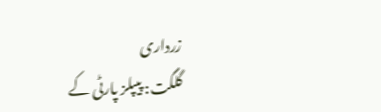زرداری
گلگت: پیپلز پارٹی کے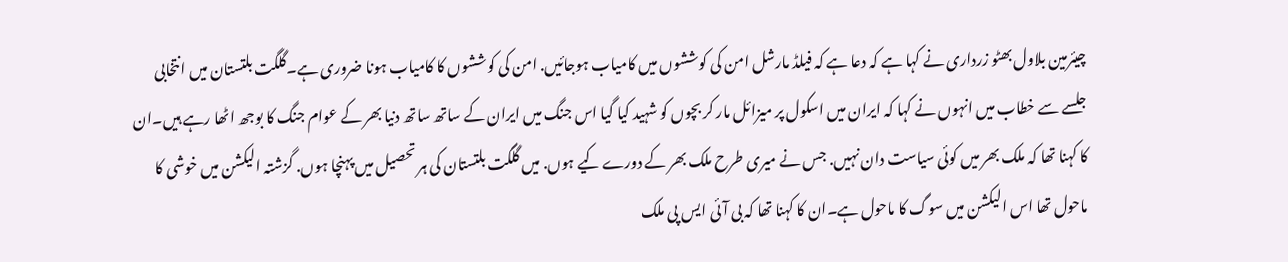چیئرمین بلاول بھٹو زرداری نے کہا ہے کہ دعا ہے کہ فیلڈ مارشل امن کی کوششوں میں کامیاب ہوجائیں. امن کی کوششوں کا کامیاب ہونا ضروری ہے۔گلگت بلتستان میں انتخابی جلسے سے خطاب میں انہوں نے کہا کہ ایران میں اسکول پر میزائل مار کر بچوں کو شہید کیا گیا اس جنگ میں ایران کے ساتھ ساتھ دنیا بھر کے عوام جنگ کا بوجھ اٹھا رہے ہیں۔ان کا کہنا تھا کہ ملک بھر میں کوئی سیاست دان نہیں. جس نے میری طرح ملک بھر کے دورے کیے ہوں. میں گلگت بلتستان کی ہر تحصیل میں پہنچا ہوں. گزشتہ الیکشن میں خوشی کا ماحول تھا اس الیکشن میں سوگ کا ماحول ہے۔ان کا کہنا تھا کہ بی آئی ایس پی ملک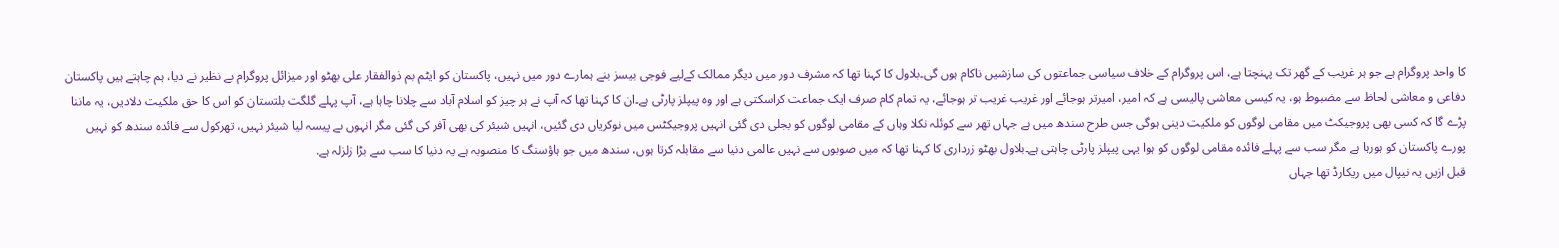کا واحد پروگرام ہے جو ہر غریب کے گھر تک پہنچتا ہے، اس پروگرام کے خلاف سیاسی جماعتوں کی سازشیں ناکام ہوں گی۔بلاول کا کہنا تھا کہ مشرف دور میں دیگر ممالک کےلیے فوجی بیسز بنے ہمارے دور میں نہیں، پاکستان کو ایٹم بم ذوالفقار علی بھٹو اور میزائل پروگرام بے نظیر نے دیا، ہم چاہتے ہیں پاکستان دفاعی و معاشی لحاظ سے مضبوط ہو، یہ کیسی معاشی پالیسی ہے کہ امیر، امیرتر ہوجائے اور غریب غریب تر ہوجائے، یہ تمام کام صرف ایک جماعت کراسکتی ہے اور وہ پیپلز پارٹی ہے۔ان کا کہنا تھا کہ آپ نے ہر چیز کو اسلام آباد سے چلانا چاہا ہے، آپ پہلے گلگت بلتستان کو اس کا حق ملکیت دلادیں، یہ ماننا پڑے گا کہ کسی بھی پروجیکٹ میں مقامی لوگوں کو ملکیت دینی ہوگی جس طرح سندھ میں ہے جہاں تھر سے کوئلہ نکلا وہاں کے مقامی لوگوں کو بجلی دی گئی انہیں پروجیکٹس میں نوکریاں دی گئیں، انہیں شیئر کی بھی آفر کی گئی مگر انہوں ںے پیسہ لیا شیئر نہیں، تھرکول سے فائدہ سندھ کو نہیں پورے پاکستان کو ہورہا ہے مگر سب سے پہلے فائدہ مقامی لوگوں کو ہوا یہی پیپلز پارٹی چاہتی ہے۔بلاول بھٹو زرداری کا کہنا تھا کہ میں صوبوں سے نہیں عالمی دنیا سے مقابلہ کرتا ہوں، سندھ میں جو ہاؤسنگ کا منصوبہ ہے یہ دنیا کا سب سے بڑا زلزلہ ہے.
قبل ازیں یہ نیپال میں ریکارڈ تھا جہاں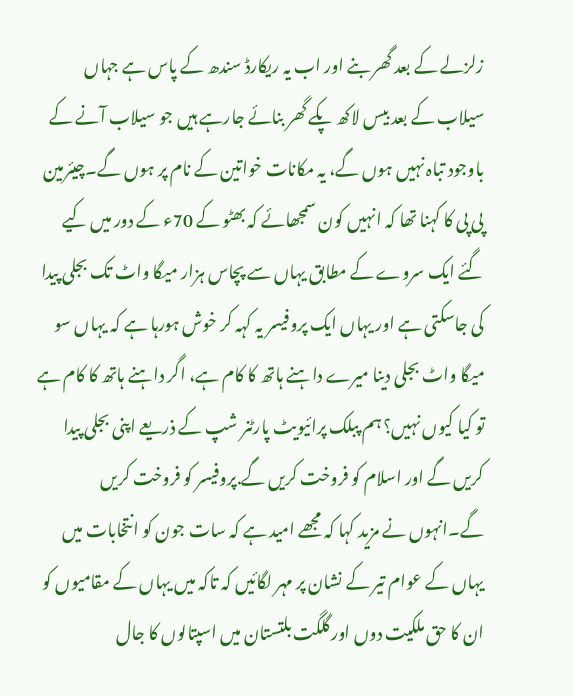زلزلے کے بعد گھر بنے اور اب یہ ریکارڈ سندھ کے پاس ہے جہاں سیلاب کے بعد بیس لاکھ پکے گھر بنائے جارہے ہیں جو سیلاب آنے کے باوجود تباہ نہیں ہوں گے، یہ مکانات خواتین کے نام پر ہوں گے۔چیئرمین پی پی کا کہنا تھا کہ انہیں کون سمجھائے کہ بھٹو کے 70ء کے دور میں کیے گئے ایک سروے کے مطابق یہاں سے پچاس ہزار میگا واٹ تک بجلی پیدا کی جاسکتی ہے اور یہاں ایک پروفیسر یہ کہہ کر خوش ہورہا ہے کہ یہاں سو میگا واٹ بجلی دینا میرے داہنے ہاتھ کا کام ہے، اگر داہنے ہاتھ کا کام ہے تو کیا کیوں نہیں؟ ہم پبلک پرائیویٹ پارٹنر شپ کے ذریعے اپنی بجلی پیدا کریں گے اور اسلام کو فروخت کریں گے.پروفیسر کو فروخت کریں گے۔انہوں نے مزید کہا کہ مجھے امید ہے کہ سات جون کو انتخابات میں یہاں کے عوام تیر کے نشان پر مہر لگائیں کہ تاکہ میں یہاں کے مقامیوں کو ان کا حق ملکیت دوں اور گلگت بلتستان میں اسپتالوں کا جال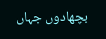بچھادوں جہاں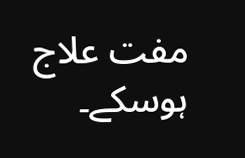مفت علاج ہوسکے۔